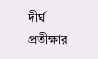দীর্ঘ প্রতীক্ষার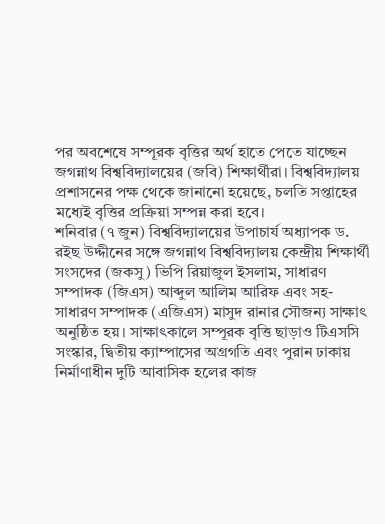পর অবশেষে সম্পূরক বৃত্তির অর্থ হাতে পেতে যাচ্ছেন জগন্নাথ বিশ্ববিদ্যালয়ের (জবি) শিক্ষার্থীরা। বিশ্ববিদ্যালয় প্রশাসনের পক্ষ থেকে জানানো হয়েছে, চলতি সপ্তাহের মধ্যেই বৃত্তির প্রক্রিয়া সম্পন্ন করা হবে।
শনিবার (৭ জুন) বিশ্ববিদ্যালয়ের উপাচার্য অধ্যাপক ড. রইছ উদ্দীনের সঙ্গে জগন্নাথ বিশ্ববিদ্যালয় কেন্দ্রীয় শিক্ষার্থী সংসদের (জকসু) ভিপি রিয়াজুল ইসলাম, সাধারণ সম্পাদক (জিএস) আব্দুল আলিম আরিফ এবং সহ-সাধারণ সম্পাদক (এজিএস) মাসুদ রানার সৌজন্য সাক্ষাৎ অনুষ্ঠিত হয়। সাক্ষাৎকালে সম্পূরক বৃত্তি ছাড়াও টিএসসি সংস্কার, দ্বিতীয় ক্যাম্পাসের অগ্রগতি এবং পুরান ঢাকায় নির্মাণাধীন দুটি আবাসিক হলের কাজ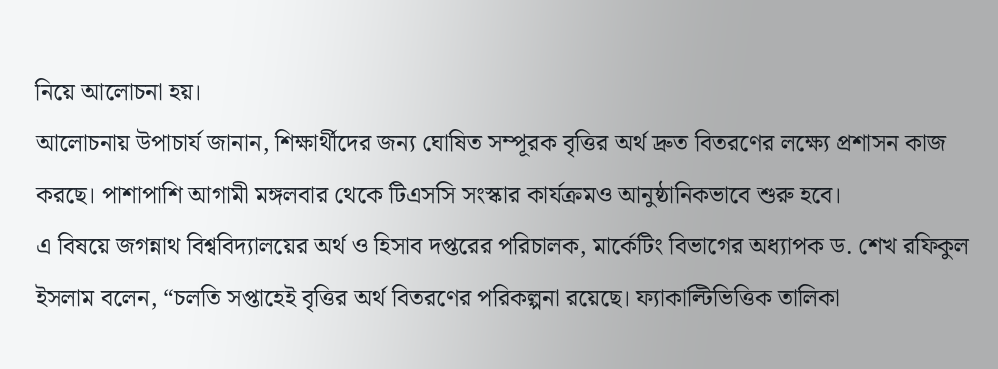নিয়ে আলোচনা হয়।
আলোচনায় উপাচার্য জানান, শিক্ষার্থীদের জন্য ঘোষিত সম্পূরক বৃত্তির অর্থ দ্রুত বিতরণের লক্ষ্যে প্রশাসন কাজ করছে। পাশাপাশি আগামী মঙ্গলবার থেকে টিএসসি সংস্কার কার্যক্রমও আনুষ্ঠানিকভাবে শুরু হবে।
এ বিষয়ে জগন্নাথ বিশ্ববিদ্যালয়ের অর্থ ও হিসাব দপ্তরের পরিচালক, মার্কেটিং বিভাগের অধ্যাপক ড. শেখ রফিকুল ইসলাম বলেন, “চলতি সপ্তাহেই বৃত্তির অর্থ বিতরণের পরিকল্পনা রয়েছে। ফ্যাকাল্টিভিত্তিক তালিকা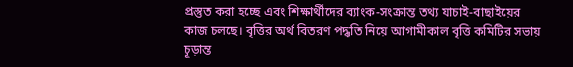প্রস্তুত করা হচ্ছে এবং শিক্ষার্থীদের ব্যাংক-সংক্রান্ত তথ্য যাচাই-বাছাইয়ের কাজ চলছে। বৃত্তির অর্থ বিতরণ পদ্ধতি নিয়ে আগামীকাল বৃত্তি কমিটির সভায় চূড়ান্ত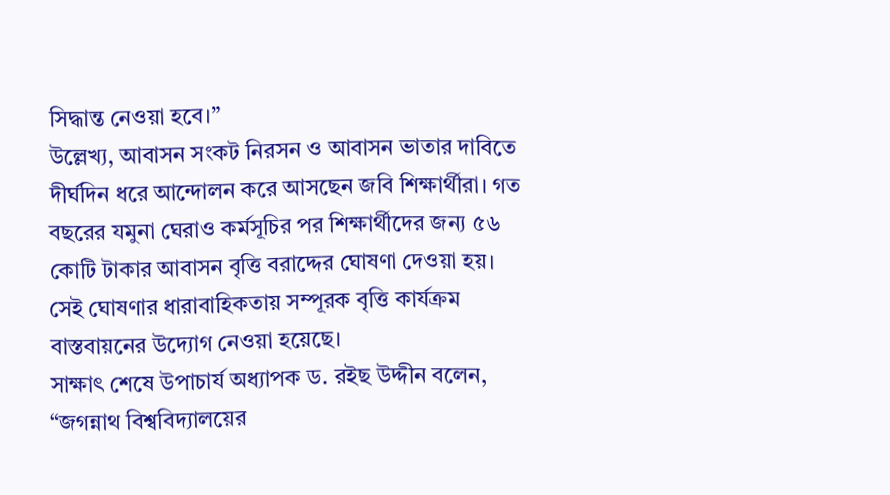সিদ্ধান্ত নেওয়া হবে।”
উল্লেখ্য, আবাসন সংকট নিরসন ও আবাসন ভাতার দাবিতে দীর্ঘদিন ধরে আন্দোলন করে আসছেন জবি শিক্ষার্থীরা। গত বছরের যমুনা ঘেরাও কর্মসূচির পর শিক্ষার্থীদের জন্য ৫৬ কোটি টাকার আবাসন বৃত্তি বরাদ্দের ঘোষণা দেওয়া হয়। সেই ঘোষণার ধারাবাহিকতায় সম্পূরক বৃত্তি কার্যক্রম বাস্তবায়নের উদ্যোগ নেওয়া হয়েছে।
সাক্ষাৎ শেষে উপাচার্য অধ্যাপক ড. রইছ উদ্দীন বলেন, “জগন্নাথ বিশ্ববিদ্যালয়ের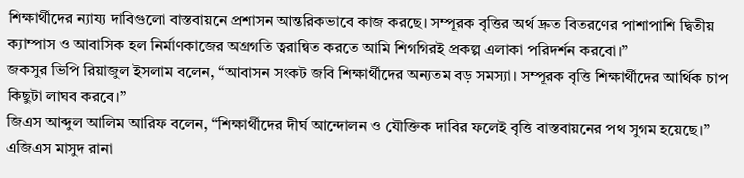শিক্ষার্থীদের ন্যায্য দাবিগুলো বাস্তবায়নে প্রশাসন আন্তরিকভাবে কাজ করছে। সম্পূরক বৃত্তির অর্থ দ্রুত বিতরণের পাশাপাশি দ্বিতীয় ক্যাম্পাস ও আবাসিক হল নির্মাণকাজের অগ্রগতি ত্বরান্বিত করতে আমি শিগগিরই প্রকল্প এলাকা পরিদর্শন করবো।”
জকসুর ভিপি রিয়াজুল ইসলাম বলেন, “আবাসন সংকট জবি শিক্ষার্থীদের অন্যতম বড় সমস্যা। সম্পূরক বৃত্তি শিক্ষার্থীদের আর্থিক চাপ কিছুটা লাঘব করবে।”
জিএস আব্দুল আলিম আরিফ বলেন, “শিক্ষার্থীদের দীর্ঘ আন্দোলন ও যৌক্তিক দাবির ফলেই বৃত্তি বাস্তবায়নের পথ সুগম হয়েছে।”
এজিএস মাসুদ রানা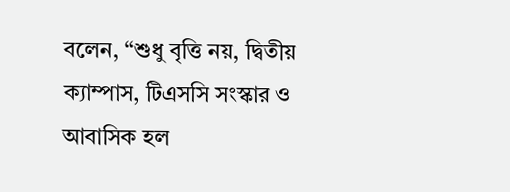বলেন, “শুধু বৃত্তি নয়, দ্বিতীয় ক্যাম্পাস, টিএসসি সংস্কার ও আবাসিক হল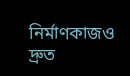নির্মাণকাজও দ্রুত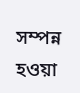সম্পন্ন হওয়া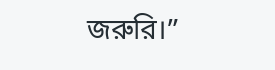জরুরি।”